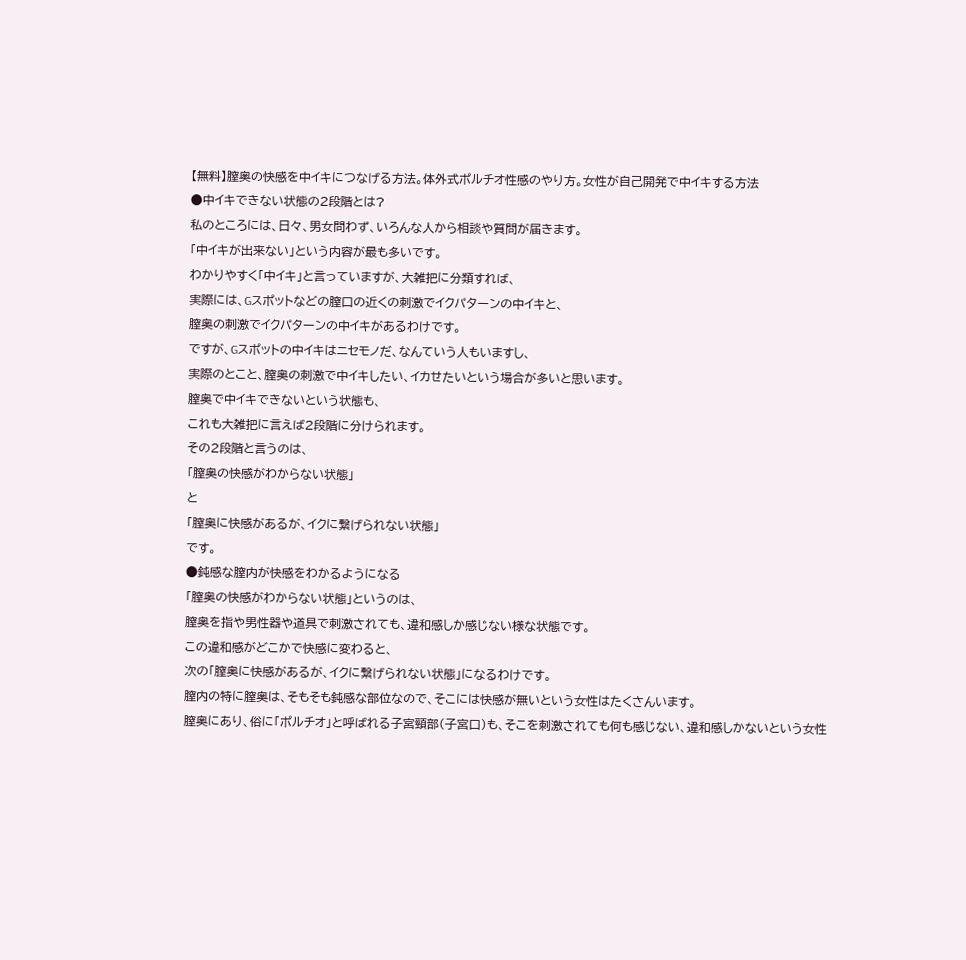【無料】膣奥の快感を中イキにつなげる方法。体外式ポルチオ性感のやり方。女性が自己開発で中イキする方法
●中イキできない状態の2段階とは?
私のところには、日々、男女問わず、いろんな人から相談や質問が届きます。
「中イキが出来ない」という内容が最も多いです。
わかりやすく「中イキ」と言っていますが、大雑把に分類すれば、
実際には、Gスポットなどの膣口の近くの刺激でイクパターンの中イキと、
膣奥の刺激でイクパターンの中イキがあるわけです。
ですが、Gスポットの中イキはニセモノだ、なんていう人もいますし、
実際のとこと、膣奥の刺激で中イキしたい、イカせたいという場合が多いと思います。
膣奥で中イキできないという状態も、
これも大雑把に言えば2段階に分けられます。
その2段階と言うのは、
「膣奥の快感がわからない状態」
と
「膣奥に快感があるが、イクに繋げられない状態」
です。
●鈍感な膣内が快感をわかるようになる
「膣奥の快感がわからない状態」というのは、
膣奥を指や男性器や道具で刺激されても、違和感しか感じない様な状態です。
この違和感がどこかで快感に変わると、
次の「膣奥に快感があるが、イクに繋げられない状態」になるわけです。
膣内の特に膣奥は、そもそも鈍感な部位なので、そこには快感が無いという女性はたくさんいます。
膣奥にあり、俗に「ポルチオ」と呼ばれる子宮頸部(子宮口)も、そこを刺激されても何も感じない、違和感しかないという女性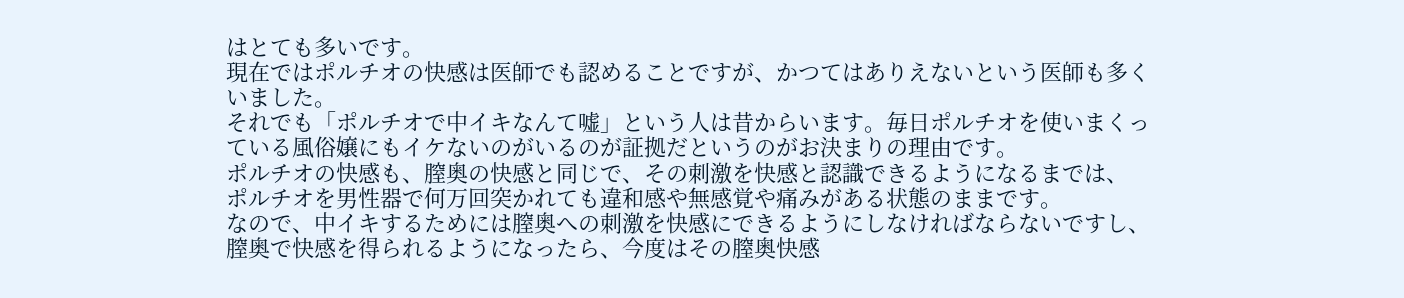はとても多いです。
現在ではポルチオの快感は医師でも認めることですが、かつてはありえないという医師も多くいました。
それでも「ポルチオで中イキなんて嘘」という人は昔からいます。毎日ポルチオを使いまくっている風俗嬢にもイケないのがいるのが証拠だというのがお決まりの理由です。
ポルチオの快感も、膣奥の快感と同じで、その刺激を快感と認識できるようになるまでは、
ポルチオを男性器で何万回突かれても違和感や無感覚や痛みがある状態のままです。
なので、中イキするためには膣奥への刺激を快感にできるようにしなければならないですし、
膣奥で快感を得られるようになったら、今度はその膣奥快感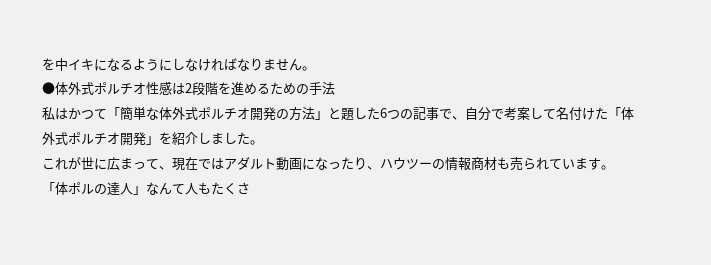を中イキになるようにしなければなりません。
●体外式ポルチオ性感は2段階を進めるための手法
私はかつて「簡単な体外式ポルチオ開発の方法」と題した6つの記事で、自分で考案して名付けた「体外式ポルチオ開発」を紹介しました。
これが世に広まって、現在ではアダルト動画になったり、ハウツーの情報商材も売られています。
「体ポルの達人」なんて人もたくさ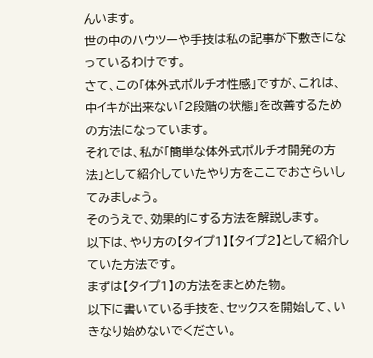んいます。
世の中のハウツーや手技は私の記事が下敷きになっているわけです。
さて、この「体外式ポルチオ性感」ですが、これは、中イキが出来ない「2段階の状態」を改善するための方法になっています。
それでは、私が「簡単な体外式ポルチオ開発の方法」として紹介していたやり方をここでおさらいしてみましょう。
そのうえで、効果的にする方法を解説します。
以下は、やり方の【タイプ1】【タイプ2】として紹介していた方法です。
まずは【タイプ1】の方法をまとめた物。
以下に書いている手技を、セックスを開始して、いきなり始めないでください。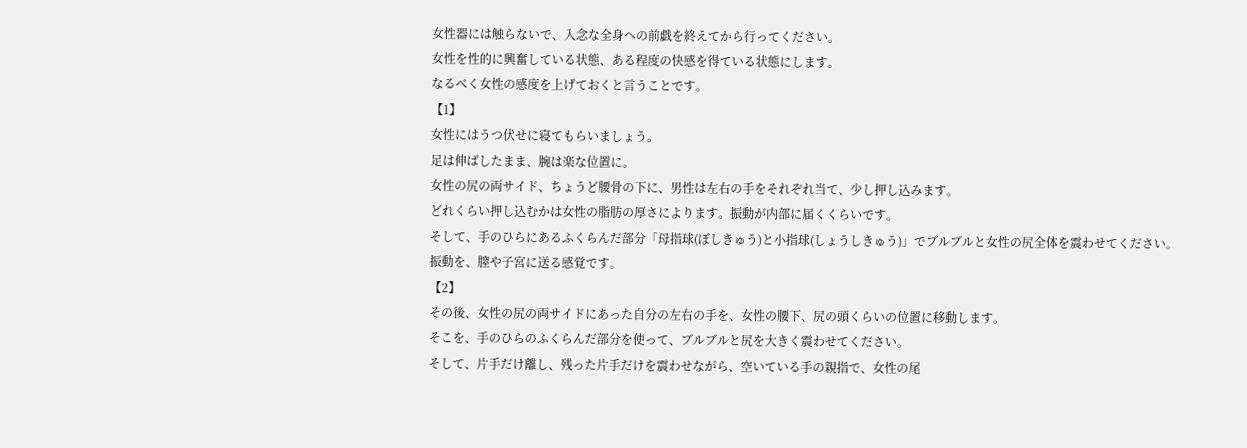女性器には触らないで、入念な全身への前戯を終えてから行ってください。
女性を性的に興奮している状態、ある程度の快感を得ている状態にします。
なるべく女性の感度を上げておくと言うことです。
【1】
女性にはうつ伏せに寝てもらいましょう。
足は伸ばしたまま、腕は楽な位置に。
女性の尻の両サイド、ちょうど腰骨の下に、男性は左右の手をそれぞれ当て、少し押し込みます。
どれくらい押し込むかは女性の脂肪の厚さによります。振動が内部に届くくらいです。
そして、手のひらにあるふくらんだ部分「母指球(ぼしきゅう)と小指球(しょうしきゅう)」でブルブルと女性の尻全体を震わせてください。
振動を、膣や子宮に送る感覚です。
【2】
その後、女性の尻の両サイドにあった自分の左右の手を、女性の腰下、尻の頭くらいの位置に移動します。
そこを、手のひらのふくらんだ部分を使って、ブルブルと尻を大きく震わせてください。
そして、片手だけ離し、残った片手だけを震わせながら、空いている手の親指で、女性の尾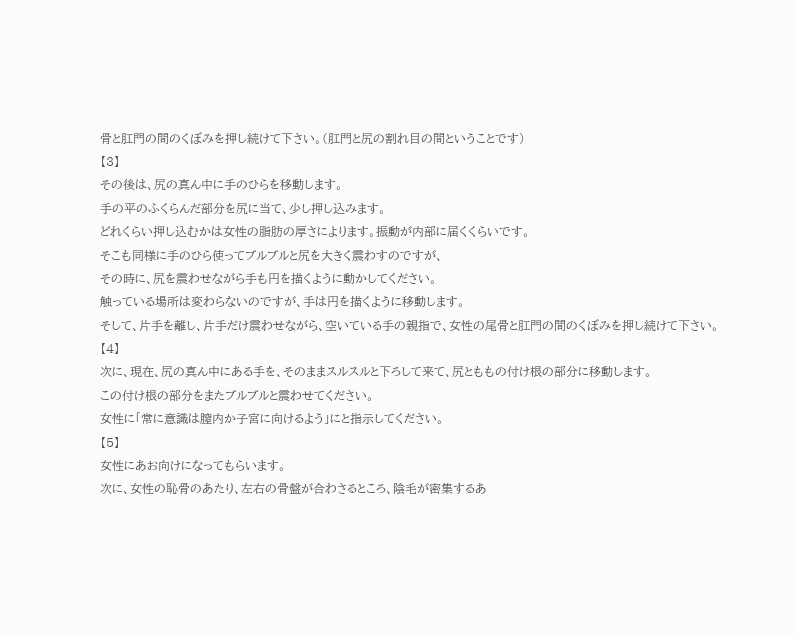骨と肛門の間のくぼみを押し続けて下さい。(肛門と尻の割れ目の間ということです)
【3】
その後は、尻の真ん中に手のひらを移動します。
手の平のふくらんだ部分を尻に当て、少し押し込みます。
どれくらい押し込むかは女性の脂肪の厚さによります。振動が内部に届くくらいです。
そこも同様に手のひら使ってブルブルと尻を大きく震わすのですが、
その時に、尻を震わせながら手も円を描くように動かしてください。
触っている場所は変わらないのですが、手は円を描くように移動します。
そして、片手を離し、片手だけ震わせながら、空いている手の親指で、女性の尾骨と肛門の間のくぼみを押し続けて下さい。
【4】
次に、現在、尻の真ん中にある手を、そのままスルスルと下ろして来て、尻とももの付け根の部分に移動します。
この付け根の部分をまたブルブルと震わせてください。
女性に「常に意識は膣内か子宮に向けるよう」にと指示してください。
【5】
女性にあお向けになってもらいます。
次に、女性の恥骨のあたり、左右の骨盤が合わさるところ、陰毛が密集するあ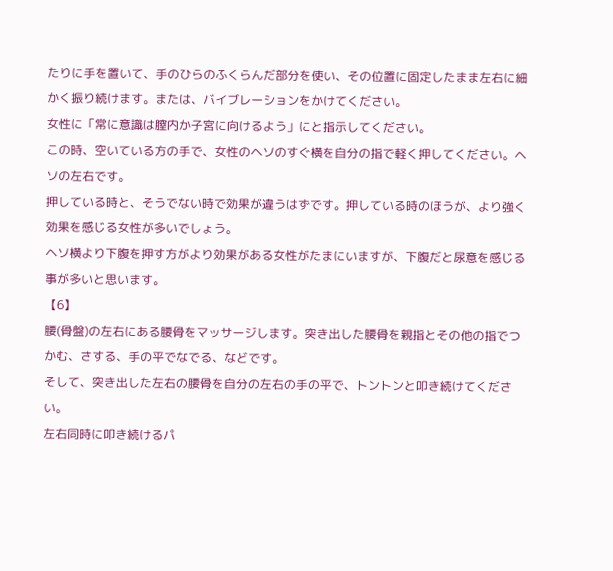たりに手を置いて、手のひらのふくらんだ部分を使い、その位置に固定したまま左右に細かく振り続けます。または、バイブレーションをかけてください。
女性に「常に意識は膣内か子宮に向けるよう」にと指示してください。
この時、空いている方の手で、女性のヘソのすぐ横を自分の指で軽く押してください。ヘソの左右です。
押している時と、そうでない時で効果が違うはずです。押している時のほうが、より強く効果を感じる女性が多いでしょう。
ヘソ横より下腹を押す方がより効果がある女性がたまにいますが、下腹だと尿意を感じる事が多いと思います。
【6】
腰(骨盤)の左右にある腰骨をマッサージします。突き出した腰骨を親指とその他の指でつかむ、さする、手の平でなでる、などです。
そして、突き出した左右の腰骨を自分の左右の手の平で、トントンと叩き続けてください。
左右同時に叩き続けるパ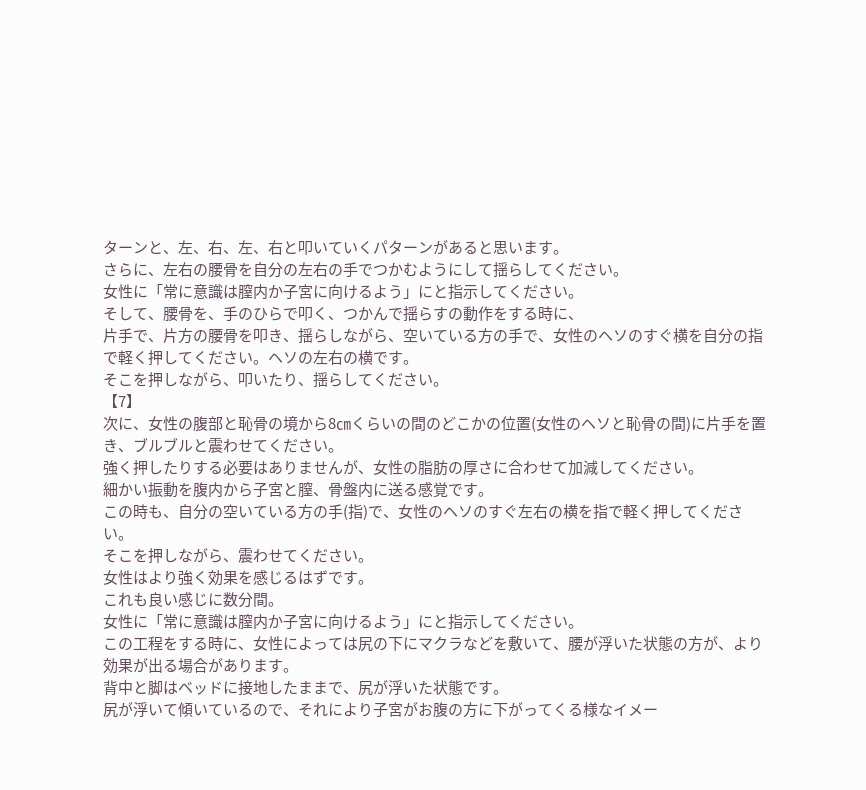ターンと、左、右、左、右と叩いていくパターンがあると思います。
さらに、左右の腰骨を自分の左右の手でつかむようにして揺らしてください。
女性に「常に意識は膣内か子宮に向けるよう」にと指示してください。
そして、腰骨を、手のひらで叩く、つかんで揺らすの動作をする時に、
片手で、片方の腰骨を叩き、揺らしながら、空いている方の手で、女性のヘソのすぐ横を自分の指で軽く押してください。ヘソの左右の横です。
そこを押しながら、叩いたり、揺らしてください。
【7】
次に、女性の腹部と恥骨の境から8㎝くらいの間のどこかの位置(女性のヘソと恥骨の間)に片手を置き、ブルブルと震わせてください。
強く押したりする必要はありませんが、女性の脂肪の厚さに合わせて加減してください。
細かい振動を腹内から子宮と膣、骨盤内に送る感覚です。
この時も、自分の空いている方の手(指)で、女性のヘソのすぐ左右の横を指で軽く押してください。
そこを押しながら、震わせてください。
女性はより強く効果を感じるはずです。
これも良い感じに数分間。
女性に「常に意識は膣内か子宮に向けるよう」にと指示してください。
この工程をする時に、女性によっては尻の下にマクラなどを敷いて、腰が浮いた状態の方が、より効果が出る場合があります。
背中と脚はベッドに接地したままで、尻が浮いた状態です。
尻が浮いて傾いているので、それにより子宮がお腹の方に下がってくる様なイメー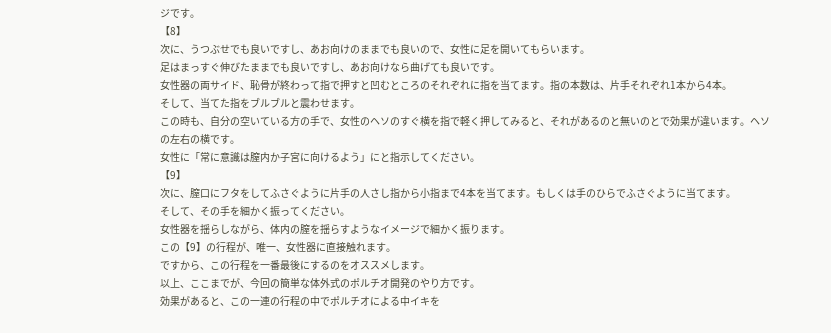ジです。
【8】
次に、うつぶせでも良いですし、あお向けのままでも良いので、女性に足を開いてもらいます。
足はまっすぐ伸びたままでも良いですし、あお向けなら曲げても良いです。
女性器の両サイド、恥骨が終わって指で押すと凹むところのそれぞれに指を当てます。指の本数は、片手それぞれ1本から4本。
そして、当てた指をブルブルと震わせます。
この時も、自分の空いている方の手で、女性のヘソのすぐ横を指で軽く押してみると、それがあるのと無いのとで効果が違います。ヘソの左右の横です。
女性に「常に意識は膣内か子宮に向けるよう」にと指示してください。
【9】
次に、膣口にフタをしてふさぐように片手の人さし指から小指まで4本を当てます。もしくは手のひらでふさぐように当てます。
そして、その手を細かく振ってください。
女性器を揺らしながら、体内の膣を揺らすようなイメージで細かく振ります。
この【9】の行程が、唯一、女性器に直接触れます。
ですから、この行程を一番最後にするのをオススメします。
以上、ここまでが、今回の簡単な体外式のポルチオ開発のやり方です。
効果があると、この一連の行程の中でポルチオによる中イキを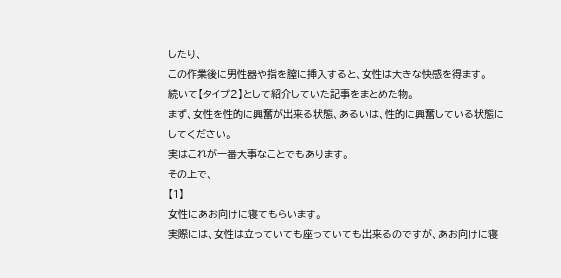したり、
この作業後に男性器や指を膣に挿入すると、女性は大きな快感を得ます。
続いて【タイプ2】として紹介していた記事をまとめた物。
まず、女性を性的に興奮が出来る状態、あるいは、性的に興奮している状態にしてください。
実はこれが一番大事なことでもあります。
その上で、
【1】
女性にあお向けに寝てもらいます。
実際には、女性は立っていても座っていても出来るのですが、あお向けに寝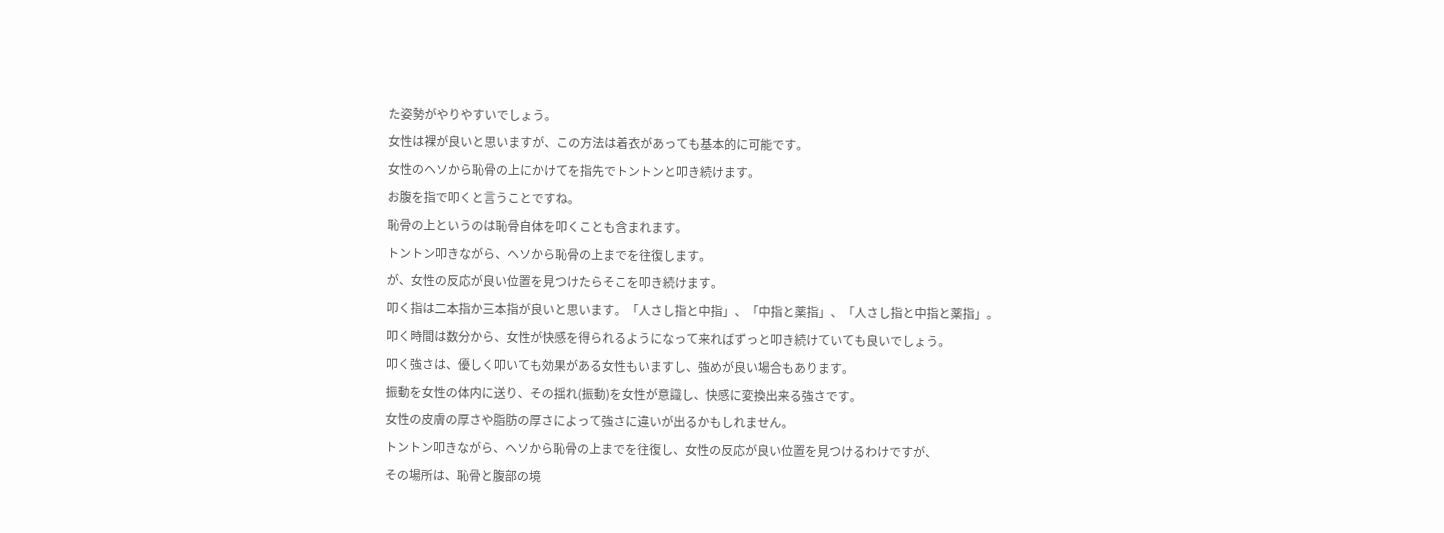た姿勢がやりやすいでしょう。
女性は裸が良いと思いますが、この方法は着衣があっても基本的に可能です。
女性のヘソから恥骨の上にかけてを指先でトントンと叩き続けます。
お腹を指で叩くと言うことですね。
恥骨の上というのは恥骨自体を叩くことも含まれます。
トントン叩きながら、ヘソから恥骨の上までを往復します。
が、女性の反応が良い位置を見つけたらそこを叩き続けます。
叩く指は二本指か三本指が良いと思います。「人さし指と中指」、「中指と薬指」、「人さし指と中指と薬指」。
叩く時間は数分から、女性が快感を得られるようになって来ればずっと叩き続けていても良いでしょう。
叩く強さは、優しく叩いても効果がある女性もいますし、強めが良い場合もあります。
振動を女性の体内に送り、その揺れ(振動)を女性が意識し、快感に変換出来る強さです。
女性の皮膚の厚さや脂肪の厚さによって強さに違いが出るかもしれません。
トントン叩きながら、ヘソから恥骨の上までを往復し、女性の反応が良い位置を見つけるわけですが、
その場所は、恥骨と腹部の境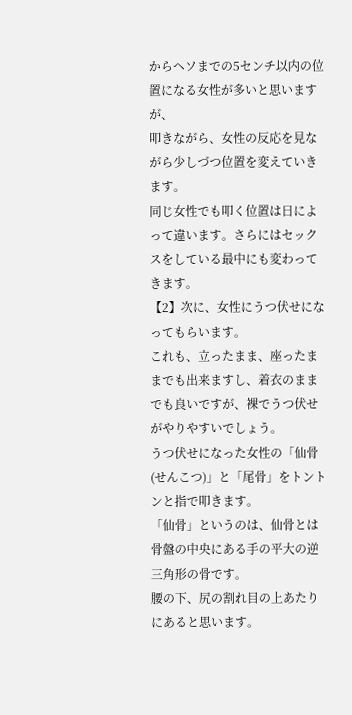からヘソまでの5センチ以内の位置になる女性が多いと思いますが、
叩きながら、女性の反応を見ながら少しづつ位置を変えていきます。
同じ女性でも叩く位置は日によって違います。さらにはセックスをしている最中にも変わってきます。
【2】次に、女性にうつ伏せになってもらいます。
これも、立ったまま、座ったままでも出来ますし、着衣のままでも良いですが、裸でうつ伏せがやりやすいでしょう。
うつ伏せになった女性の「仙骨(せんこつ)」と「尾骨」をトントンと指で叩きます。
「仙骨」というのは、仙骨とは骨盤の中央にある手の平大の逆三角形の骨です。
腰の下、尻の割れ目の上あたりにあると思います。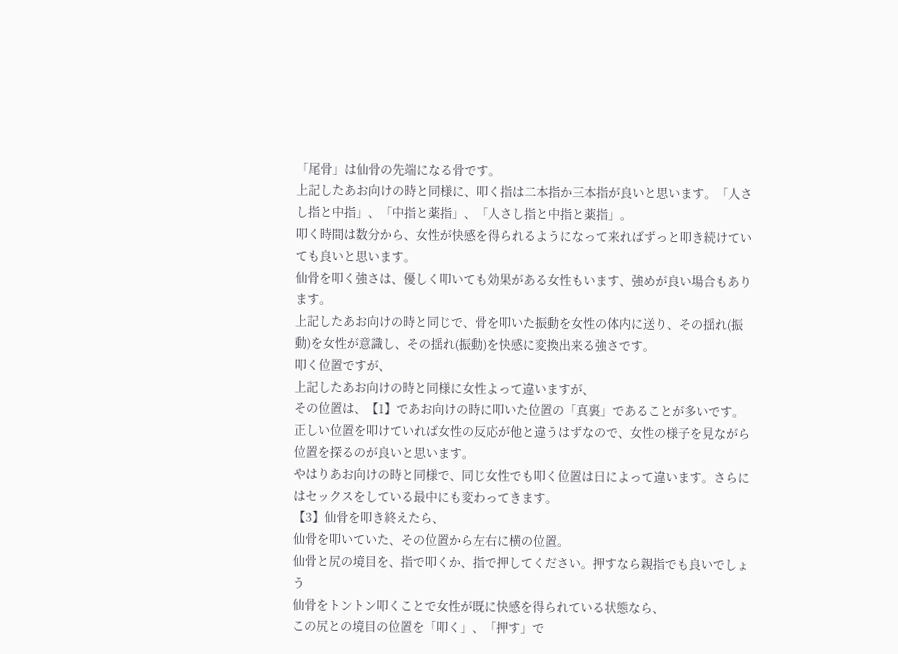「尾骨」は仙骨の先端になる骨です。
上記したあお向けの時と同様に、叩く指は二本指か三本指が良いと思います。「人さし指と中指」、「中指と薬指」、「人さし指と中指と薬指」。
叩く時間は数分から、女性が快感を得られるようになって来ればずっと叩き続けていても良いと思います。
仙骨を叩く強さは、優しく叩いても効果がある女性もいます、強めが良い場合もあります。
上記したあお向けの時と同じで、骨を叩いた振動を女性の体内に送り、その揺れ(振動)を女性が意識し、その揺れ(振動)を快感に変換出来る強さです。
叩く位置ですが、
上記したあお向けの時と同様に女性よって違いますが、
その位置は、【1】であお向けの時に叩いた位置の「真裏」であることが多いです。
正しい位置を叩けていれば女性の反応が他と違うはずなので、女性の様子を見ながら位置を探るのが良いと思います。
やはりあお向けの時と同様で、同じ女性でも叩く位置は日によって違います。さらにはセックスをしている最中にも変わってきます。
【3】仙骨を叩き終えたら、
仙骨を叩いていた、その位置から左右に横の位置。
仙骨と尻の境目を、指で叩くか、指で押してください。押すなら親指でも良いでしょう
仙骨をトントン叩くことで女性が既に快感を得られている状態なら、
この尻との境目の位置を「叩く」、「押す」で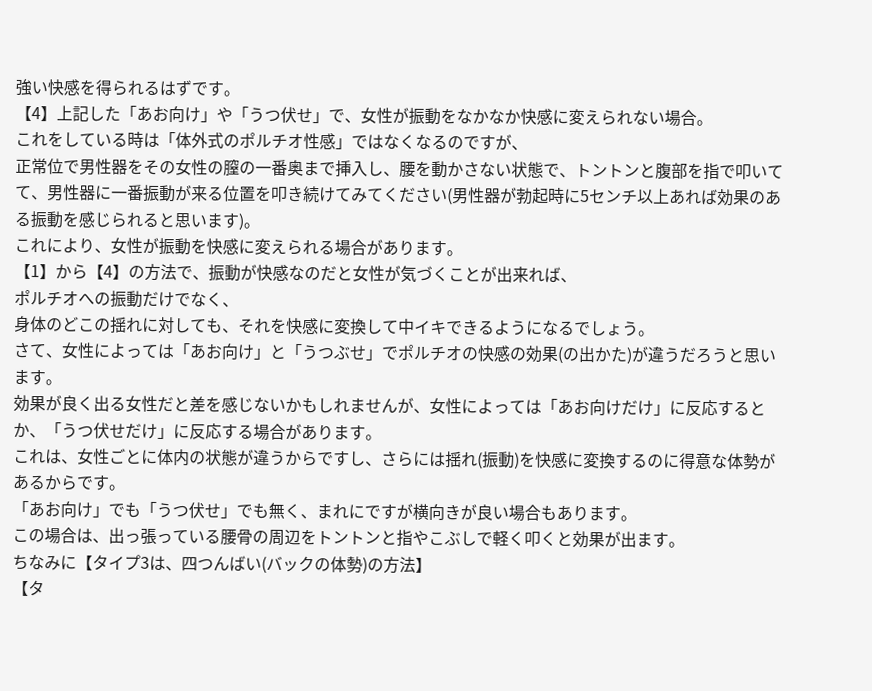強い快感を得られるはずです。
【4】上記した「あお向け」や「うつ伏せ」で、女性が振動をなかなか快感に変えられない場合。
これをしている時は「体外式のポルチオ性感」ではなくなるのですが、
正常位で男性器をその女性の膣の一番奥まで挿入し、腰を動かさない状態で、トントンと腹部を指で叩いてて、男性器に一番振動が来る位置を叩き続けてみてください(男性器が勃起時に5センチ以上あれば効果のある振動を感じられると思います)。
これにより、女性が振動を快感に変えられる場合があります。
【1】から【4】の方法で、振動が快感なのだと女性が気づくことが出来れば、
ポルチオへの振動だけでなく、
身体のどこの揺れに対しても、それを快感に変換して中イキできるようになるでしょう。
さて、女性によっては「あお向け」と「うつぶせ」でポルチオの快感の効果(の出かた)が違うだろうと思います。
効果が良く出る女性だと差を感じないかもしれませんが、女性によっては「あお向けだけ」に反応するとか、「うつ伏せだけ」に反応する場合があります。
これは、女性ごとに体内の状態が違うからですし、さらには揺れ(振動)を快感に変換するのに得意な体勢があるからです。
「あお向け」でも「うつ伏せ」でも無く、まれにですが横向きが良い場合もあります。
この場合は、出っ張っている腰骨の周辺をトントンと指やこぶしで軽く叩くと効果が出ます。
ちなみに【タイプ3は、四つんばい(バックの体勢)の方法】
【タ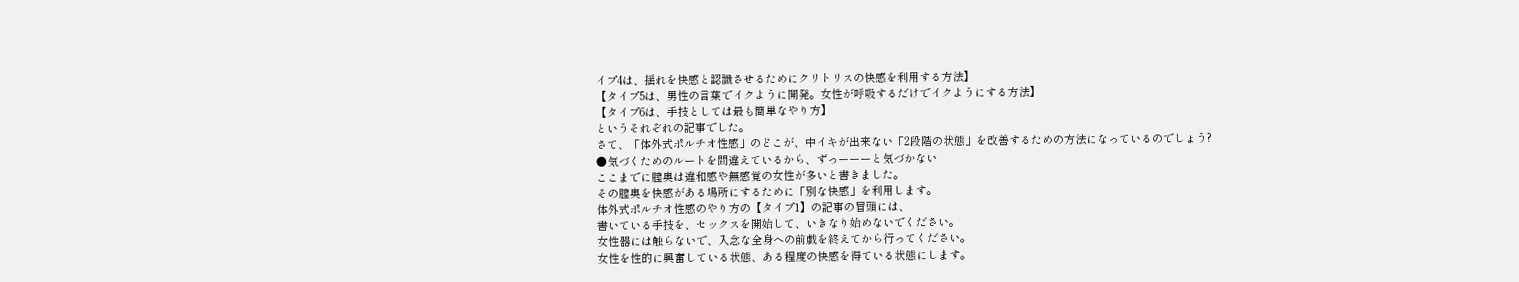イプ4は、揺れを快感と認識させるためにクリトリスの快感を利用する方法】
【タイプ5は、男性の言葉でイクように開発。女性が呼吸するだけでイクようにする方法】
【タイプ6は、手技としては最も簡単なやり方】
というそれぞれの記事でした。
さて、「体外式ポルチオ性感」のどこが、中イキが出来ない「2段階の状態」を改善するための方法になっているのでしょう?
●気づくためのルートを間違えているから、ずっーーーと気づかない
ここまでに膣奥は違和感や無感覚の女性が多いと書きました。
その膣奥を快感がある場所にするために「別な快感」を利用します。
体外式ポルチオ性感のやり方の【タイプ1】の記事の冒頭には、
書いている手技を、セックスを開始して、いきなり始めないでください。
女性器には触らないで、入念な全身への前戯を終えてから行ってください。
女性を性的に興奮している状態、ある程度の快感を得ている状態にします。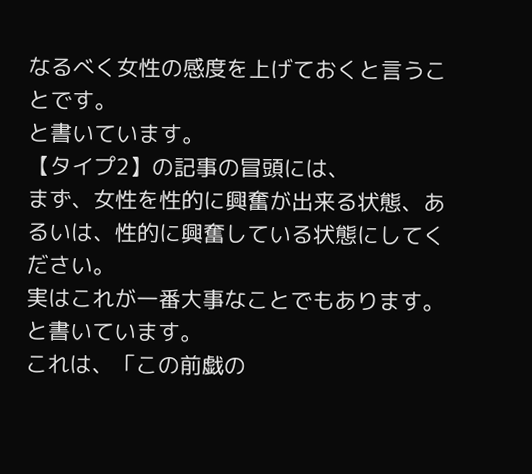なるべく女性の感度を上げておくと言うことです。
と書いています。
【タイプ2】の記事の冒頭には、
まず、女性を性的に興奮が出来る状態、あるいは、性的に興奮している状態にしてください。
実はこれが一番大事なことでもあります。
と書いています。
これは、「この前戯の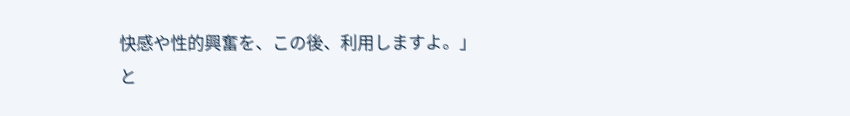快感や性的興奮を、この後、利用しますよ。」
と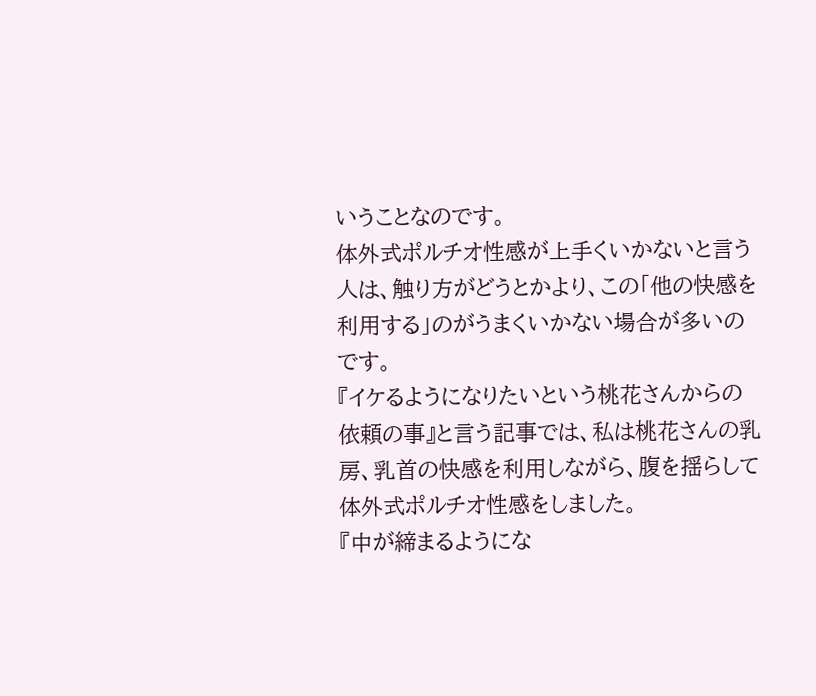いうことなのです。
体外式ポルチオ性感が上手くいかないと言う人は、触り方がどうとかより、この「他の快感を利用する」のがうまくいかない場合が多いのです。
『イケるようになりたいという桃花さんからの依頼の事』と言う記事では、私は桃花さんの乳房、乳首の快感を利用しながら、腹を揺らして体外式ポルチオ性感をしました。
『中が締まるようにな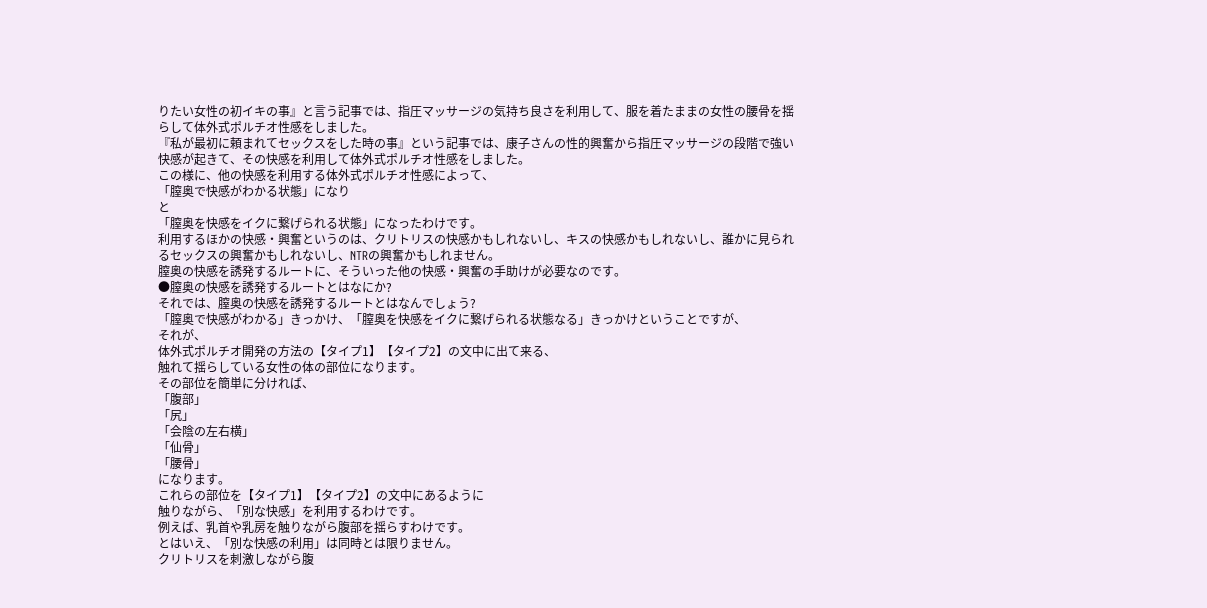りたい女性の初イキの事』と言う記事では、指圧マッサージの気持ち良さを利用して、服を着たままの女性の腰骨を揺らして体外式ポルチオ性感をしました。
『私が最初に頼まれてセックスをした時の事』という記事では、康子さんの性的興奮から指圧マッサージの段階で強い快感が起きて、その快感を利用して体外式ポルチオ性感をしました。
この様に、他の快感を利用する体外式ポルチオ性感によって、
「膣奥で快感がわかる状態」になり
と
「膣奥を快感をイクに繋げられる状態」になったわけです。
利用するほかの快感・興奮というのは、クリトリスの快感かもしれないし、キスの快感かもしれないし、誰かに見られるセックスの興奮かもしれないし、NTRの興奮かもしれません。
膣奥の快感を誘発するルートに、そういった他の快感・興奮の手助けが必要なのです。
●膣奥の快感を誘発するルートとはなにか?
それでは、膣奥の快感を誘発するルートとはなんでしょう?
「膣奥で快感がわかる」きっかけ、「膣奥を快感をイクに繋げられる状態なる」きっかけということですが、
それが、
体外式ポルチオ開発の方法の【タイプ1】【タイプ2】の文中に出て来る、
触れて揺らしている女性の体の部位になります。
その部位を簡単に分ければ、
「腹部」
「尻」
「会陰の左右横」
「仙骨」
「腰骨」
になります。
これらの部位を【タイプ1】【タイプ2】の文中にあるように
触りながら、「別な快感」を利用するわけです。
例えば、乳首や乳房を触りながら腹部を揺らすわけです。
とはいえ、「別な快感の利用」は同時とは限りません。
クリトリスを刺激しながら腹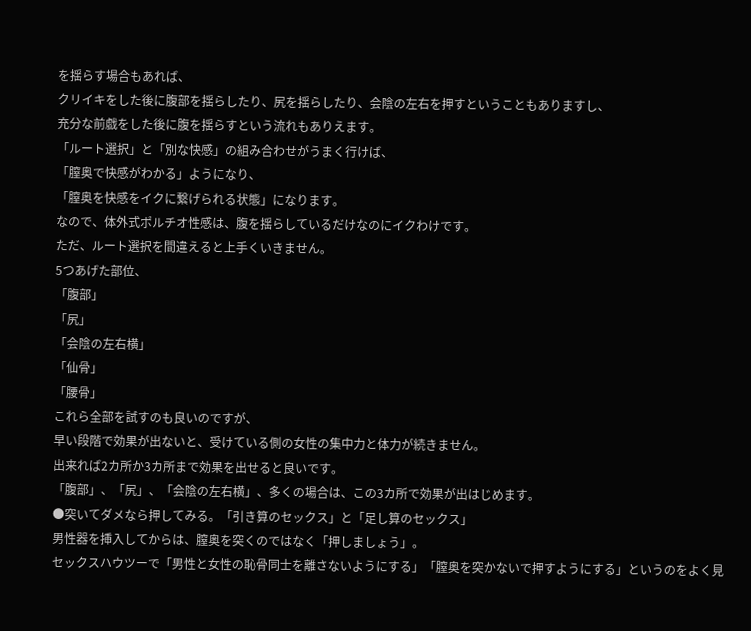を揺らす場合もあれば、
クリイキをした後に腹部を揺らしたり、尻を揺らしたり、会陰の左右を押すということもありますし、
充分な前戯をした後に腹を揺らすという流れもありえます。
「ルート選択」と「別な快感」の組み合わせがうまく行けば、
「膣奥で快感がわかる」ようになり、
「膣奥を快感をイクに繋げられる状態」になります。
なので、体外式ポルチオ性感は、腹を揺らしているだけなのにイクわけです。
ただ、ルート選択を間違えると上手くいきません。
5つあげた部位、
「腹部」
「尻」
「会陰の左右横」
「仙骨」
「腰骨」
これら全部を試すのも良いのですが、
早い段階で効果が出ないと、受けている側の女性の集中力と体力が続きません。
出来れば2カ所か3カ所まで効果を出せると良いです。
「腹部」、「尻」、「会陰の左右横」、多くの場合は、この3カ所で効果が出はじめます。
●突いてダメなら押してみる。「引き算のセックス」と「足し算のセックス」
男性器を挿入してからは、膣奥を突くのではなく「押しましょう」。
セックスハウツーで「男性と女性の恥骨同士を離さないようにする」「膣奥を突かないで押すようにする」というのをよく見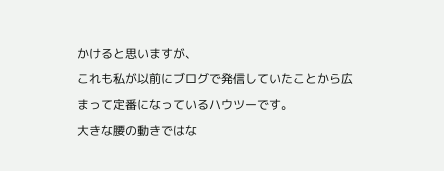かけると思いますが、
これも私が以前にブログで発信していたことから広まって定番になっているハウツーです。
大きな腰の動きではな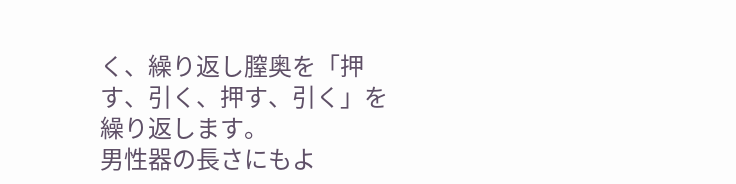く、繰り返し膣奥を「押す、引く、押す、引く」を繰り返します。
男性器の長さにもよ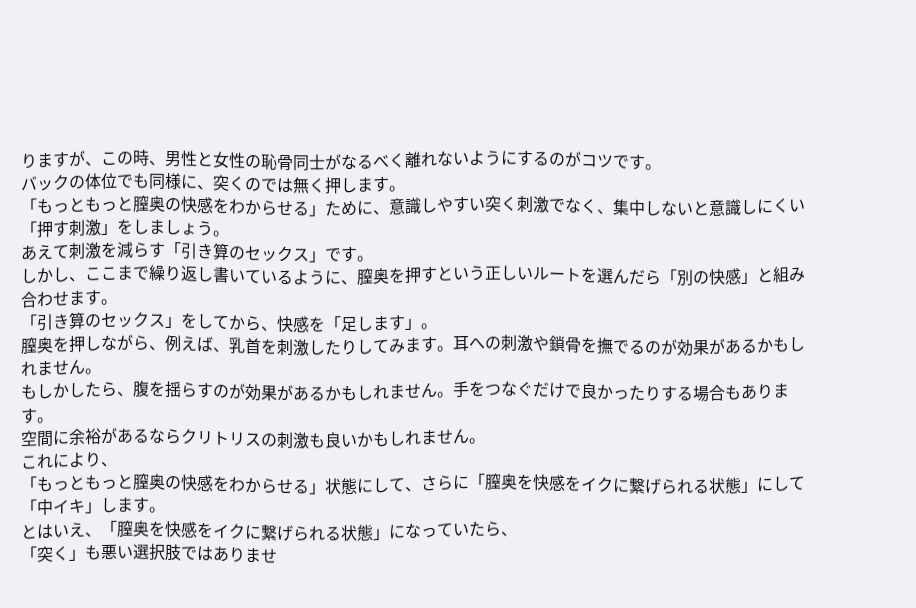りますが、この時、男性と女性の恥骨同士がなるべく離れないようにするのがコツです。
バックの体位でも同様に、突くのでは無く押します。
「もっともっと膣奥の快感をわからせる」ために、意識しやすい突く刺激でなく、集中しないと意識しにくい「押す刺激」をしましょう。
あえて刺激を減らす「引き算のセックス」です。
しかし、ここまで繰り返し書いているように、膣奥を押すという正しいルートを選んだら「別の快感」と組み合わせます。
「引き算のセックス」をしてから、快感を「足します」。
膣奥を押しながら、例えば、乳首を刺激したりしてみます。耳への刺激や鎖骨を撫でるのが効果があるかもしれません。
もしかしたら、腹を揺らすのが効果があるかもしれません。手をつなぐだけで良かったりする場合もあります。
空間に余裕があるならクリトリスの刺激も良いかもしれません。
これにより、
「もっともっと膣奥の快感をわからせる」状態にして、さらに「膣奥を快感をイクに繋げられる状態」にして「中イキ」します。
とはいえ、「膣奥を快感をイクに繋げられる状態」になっていたら、
「突く」も悪い選択肢ではありませ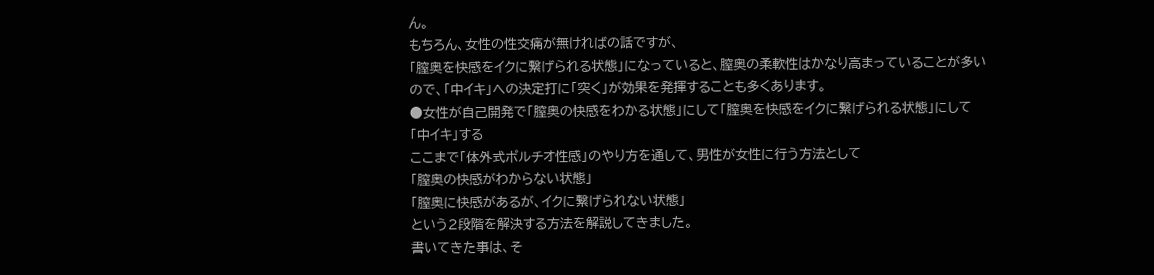ん。
もちろん、女性の性交痛が無ければの話ですが、
「膣奥を快感をイクに繋げられる状態」になっていると、膣奥の柔軟性はかなり高まっていることが多いので、「中イキ」への決定打に「突く」が効果を発揮することも多くあります。
●女性が自己開発で「膣奥の快感をわかる状態」にして「膣奥を快感をイクに繋げられる状態」にして「中イキ」する
ここまで「体外式ポルチオ性感」のやり方を通して、男性が女性に行う方法として
「膣奥の快感がわからない状態」
「膣奥に快感があるが、イクに繋げられない状態」
という2段階を解決する方法を解説してきました。
書いてきた事は、そ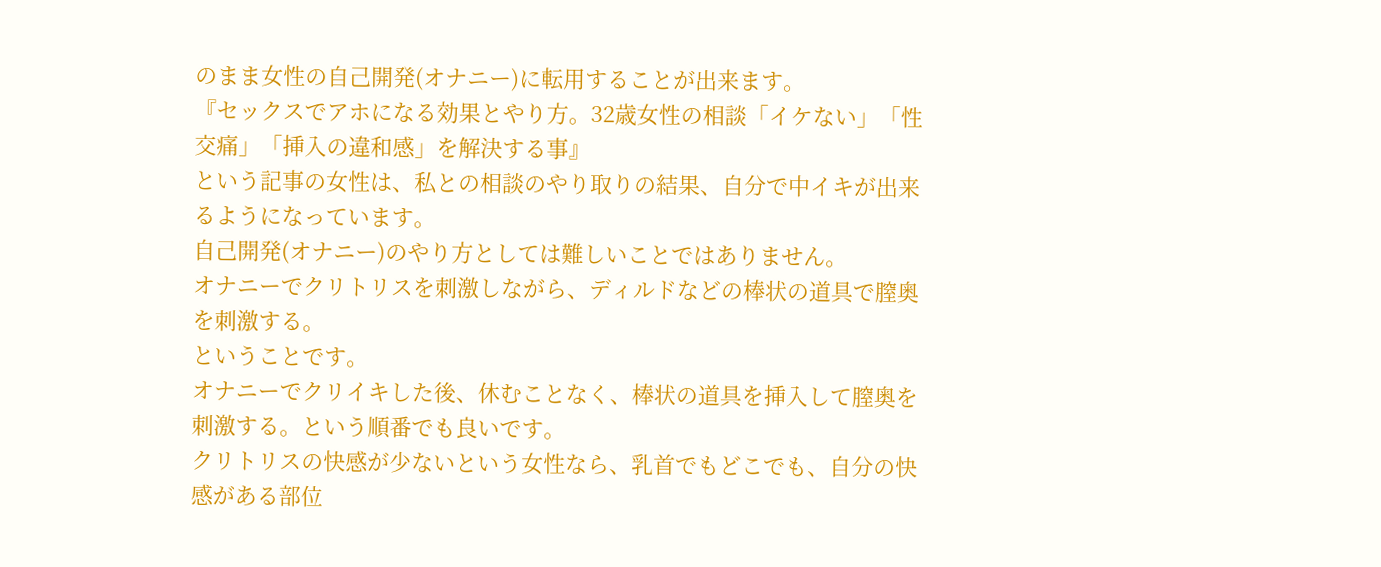のまま女性の自己開発(オナニー)に転用することが出来ます。
『セックスでアホになる効果とやり方。32歳女性の相談「イケない」「性交痛」「挿入の違和感」を解決する事』
という記事の女性は、私との相談のやり取りの結果、自分で中イキが出来るようになっています。
自己開発(オナニー)のやり方としては難しいことではありません。
オナニーでクリトリスを刺激しながら、ディルドなどの棒状の道具で膣奥を刺激する。
ということです。
オナニーでクリイキした後、休むことなく、棒状の道具を挿入して膣奥を刺激する。という順番でも良いです。
クリトリスの快感が少ないという女性なら、乳首でもどこでも、自分の快感がある部位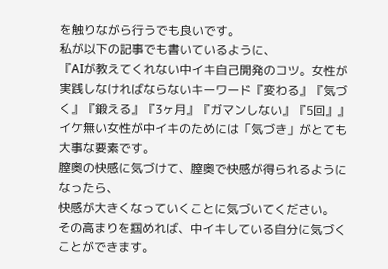を触りながら行うでも良いです。
私が以下の記事でも書いているように、
『AIが教えてくれない中イキ自己開発のコツ。女性が実践しなければならないキーワード『変わる』『気づく』『鍛える』『3ヶ月』『ガマンしない』『5回』』
イケ無い女性が中イキのためには「気づき」がとても大事な要素です。
膣奥の快感に気づけて、膣奥で快感が得られるようになったら、
快感が大きくなっていくことに気づいてください。
その高まりを掴めれば、中イキしている自分に気づくことができます。